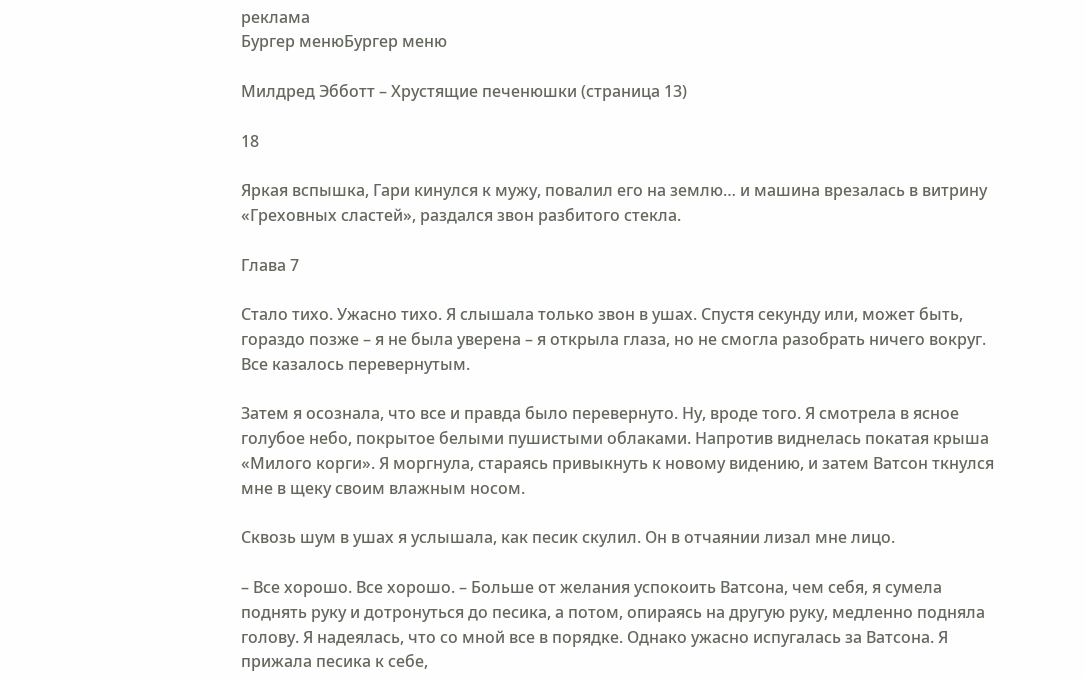реклама
Бургер менюБургер меню

Милдред Эбботт – Хрустящие печенюшки (страница 13)

18

Яркая вспышка, Гари кинулся к мужу, повалил его на землю… и машина врезалась в витрину «Греховных сластей», раздался звон разбитого стекла.

Глава 7

Стало тихо. Ужасно тихо. Я слышала только звон в ушах. Спустя секунду или, может быть, гораздо позже – я не была уверена – я открыла глаза, но не смогла разобрать ничего вокруг. Все казалось перевернутым.

Затем я осознала, что все и правда было перевернуто. Ну, вроде того. Я смотрела в ясное голубое небо, покрытое белыми пушистыми облаками. Напротив виднелась покатая крыша «Милого корги». Я моргнула, стараясь привыкнуть к новому видению, и затем Ватсон ткнулся мне в щеку своим влажным носом.

Сквозь шум в ушах я услышала, как песик скулил. Он в отчаянии лизал мне лицо.

– Все хорошо. Все хорошо. – Больше от желания успокоить Ватсона, чем себя, я сумела поднять руку и дотронуться до песика, а потом, опираясь на другую руку, медленно подняла голову. Я надеялась, что со мной все в порядке. Однако ужасно испугалась за Ватсона. Я прижала песика к себе,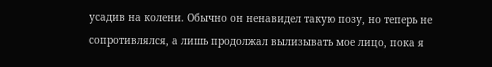усадив на колени. Обычно он ненавидел такую позу, но теперь не сопротивлялся, а лишь продолжал вылизывать мое лицо, пока я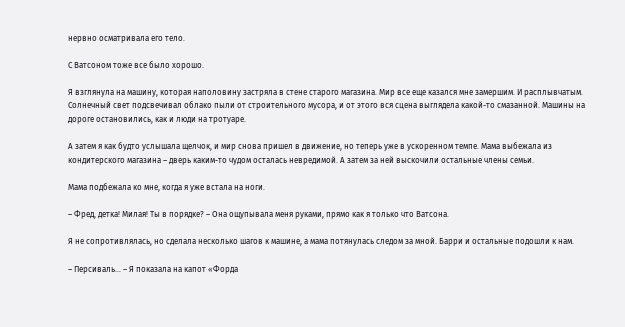нервно осматривала его тело.

С Ватсоном тоже все было хорошо.

Я взглянула на машину, которая наполовину застряла в стене старого магазина. Мир все еще казался мне замершим. И расплывчатым. Солнечный свет подсвечивал облако пыли от строительного мусора, и от этого вся сцена выглядела какой-то смазанной. Машины на дороге остановились, как и люди на тротуаре.

А затем я как будто услышала щелчок, и мир снова пришел в движение, но теперь уже в ускоренном темпе. Мама выбежала из кондитерского магазина – дверь каким-то чудом осталась невредимой. А затем за ней выскочили остальные члены семьи.

Мама подбежала ко мне, когда я уже встала на ноги.

– Фред, детка! Милая! Ты в порядке? – Она ощупывала меня руками, прямо как я только что Ватсона.

Я не сопротивлялась, но сделала несколько шагов к машине, а мама потянулась следом за мной. Барри и остальные подошли к нам.

– Персиваль… – Я показала на капот «Форда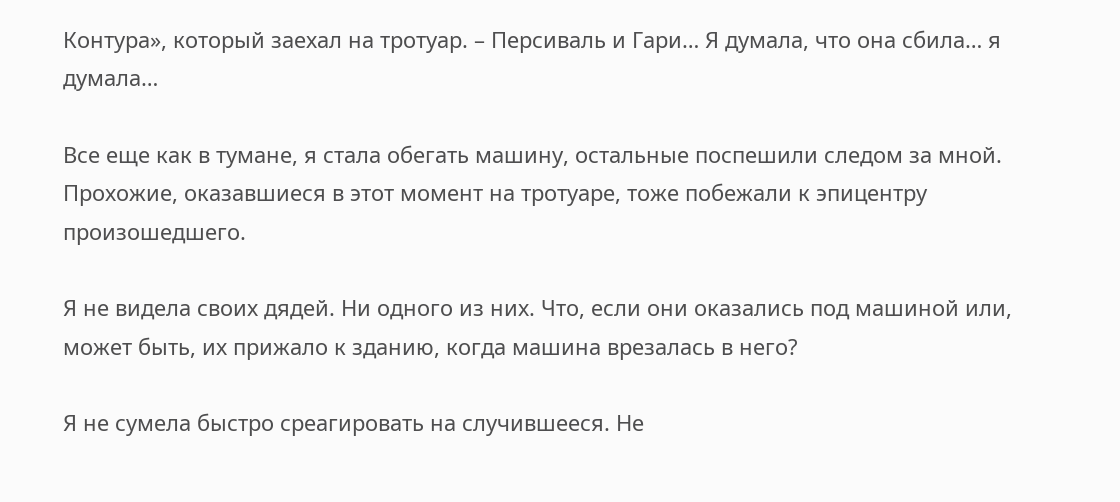Контура», который заехал на тротуар. – Персиваль и Гари… Я думала, что она сбила… я думала…

Все еще как в тумане, я стала обегать машину, остальные поспешили следом за мной. Прохожие, оказавшиеся в этот момент на тротуаре, тоже побежали к эпицентру произошедшего.

Я не видела своих дядей. Ни одного из них. Что, если они оказались под машиной или, может быть, их прижало к зданию, когда машина врезалась в него?

Я не сумела быстро среагировать на случившееся. Не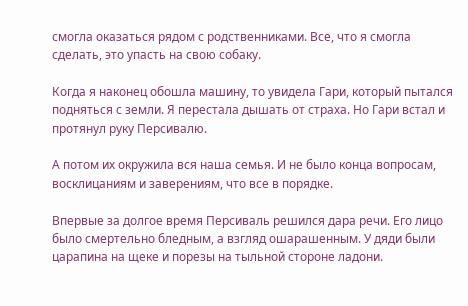смогла оказаться рядом с родственниками. Все, что я смогла сделать, это упасть на свою собаку.

Когда я наконец обошла машину, то увидела Гари, который пытался подняться с земли. Я перестала дышать от страха. Но Гари встал и протянул руку Персивалю.

А потом их окружила вся наша семья. И не было конца вопросам, восклицаниям и заверениям, что все в порядке.

Впервые за долгое время Персиваль решился дара речи. Его лицо было смертельно бледным, а взгляд ошарашенным. У дяди были царапина на щеке и порезы на тыльной стороне ладони.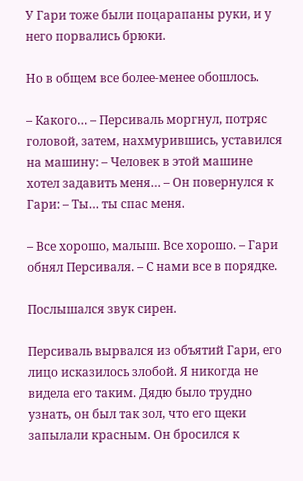У Гари тоже были поцарапаны руки, и у него порвались брюки.

Но в общем все более-менее обошлось.

– Какого… – Персиваль моргнул, потряс головой, затем, нахмурившись, уставился на машину: – Человек в этой машине хотел задавить меня… – Он повернулся к Гари: – Ты… ты спас меня.

– Все хорошо, малыш. Все хорошо. – Гари обнял Персиваля. – С нами все в порядке.

Послышался звук сирен.

Персиваль вырвался из объятий Гари, его лицо исказилось злобой. Я никогда не видела его таким. Дядю было трудно узнать, он был так зол, что его щеки запылали красным. Он бросился к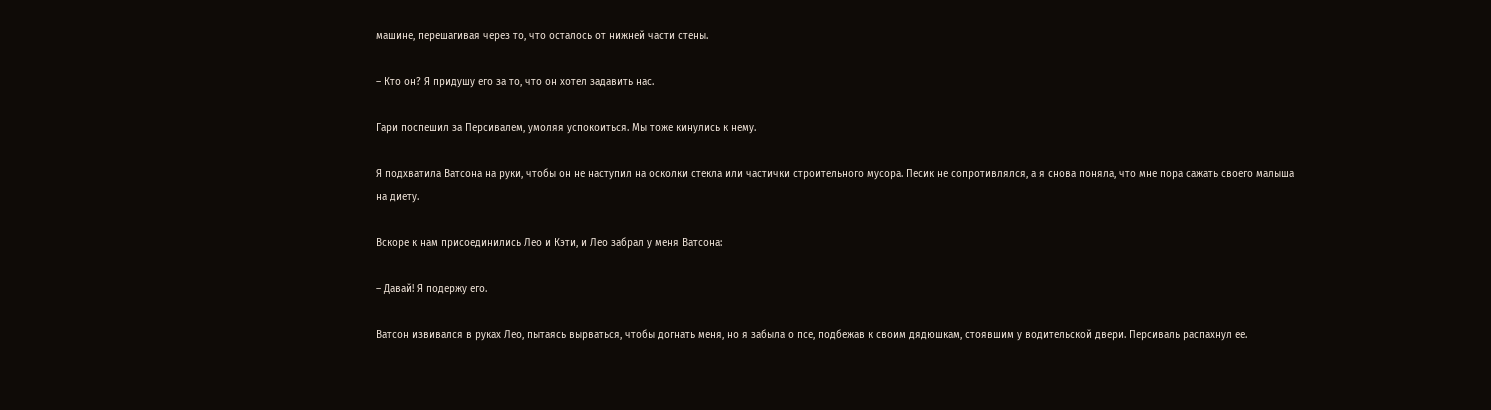машине, перешагивая через то, что осталось от нижней части стены.

– Кто он? Я придушу его за то, что он хотел задавить нас.

Гари поспешил за Персивалем, умоляя успокоиться. Мы тоже кинулись к нему.

Я подхватила Ватсона на руки, чтобы он не наступил на осколки стекла или частички строительного мусора. Песик не сопротивлялся, а я снова поняла, что мне пора сажать своего малыша на диету.

Вскоре к нам присоединились Лео и Кэти, и Лео забрал у меня Ватсона:

– Давай! Я подержу его.

Ватсон извивался в руках Лео, пытаясь вырваться, чтобы догнать меня, но я забыла о псе, подбежав к своим дядюшкам, стоявшим у водительской двери. Персиваль распахнул ее.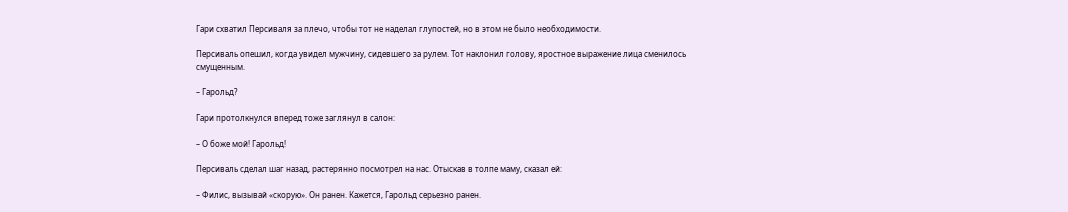Гари схватил Персиваля за плечо, чтобы тот не наделал глупостей, но в этом не было необходимости.

Персиваль опешил, когда увидел мужчину, сидевшего за рулем. Тот наклонил голову, яростное выражение лица сменилось смущенным.

– Гарольд?

Гари протолкнулся вперед тоже заглянул в салон:

– О боже мой! Гарольд!

Персиваль сделал шаг назад, растерянно посмотрел на нас. Отыскав в толпе маму, сказал ей:

– Филис, вызывай «скорую». Он ранен. Кажется, Гарольд серьезно ранен.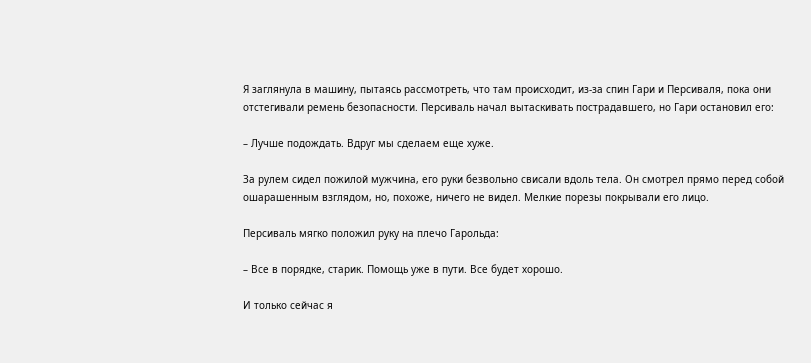Я заглянула в машину, пытаясь рассмотреть, что там происходит, из-за спин Гари и Персиваля, пока они отстегивали ремень безопасности. Персиваль начал вытаскивать пострадавшего, но Гари остановил его:

– Лучше подождать. Вдруг мы сделаем еще хуже.

За рулем сидел пожилой мужчина, его руки безвольно свисали вдоль тела. Он смотрел прямо перед собой ошарашенным взглядом, но, похоже, ничего не видел. Мелкие порезы покрывали его лицо.

Персиваль мягко положил руку на плечо Гарольда:

– Все в порядке, старик. Помощь уже в пути. Все будет хорошо.

И только сейчас я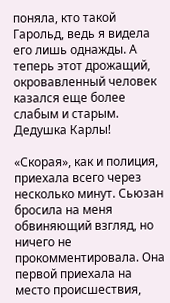поняла, кто такой Гарольд, ведь я видела его лишь однажды. А теперь этот дрожащий, окровавленный человек казался еще более слабым и старым. Дедушка Карлы!

«Скорая», как и полиция, приехала всего через несколько минут. Сьюзан бросила на меня обвиняющий взгляд, но ничего не прокомментировала. Она первой приехала на место происшествия,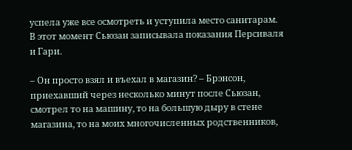успела уже все осмотреть и уступила место санитарам. В этот момент Сьюзан записывала показания Персиваля и Гари.

– Он просто взял и въехал в магазин? – Брэнсон, приехавший через несколько минут после Сьюзан, смотрел то на машину, то на большую дыру в стене магазина, то на моих многочисленных родственников,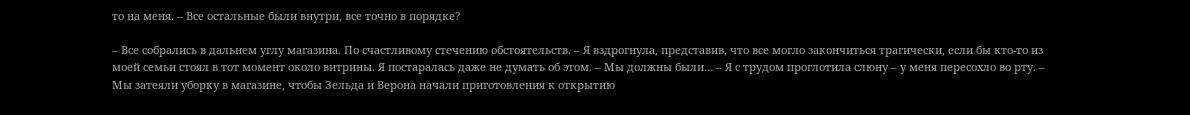то на меня. – Все остальные были внутри, все точно в порядке?

– Все собрались в дальнем углу магазина. По счастливому стечению обстоятельств. – Я вздрогнула, представив, что все могло закончиться трагически, если бы кто-то из моей семьи стоял в тот момент около витрины. Я постаралась даже не думать об этом. – Мы должны были… – Я с трудом проглотила слюну – у меня пересохло во рту. – Мы затеяли уборку в магазине, чтобы Зельда и Верона начали приготовления к открытию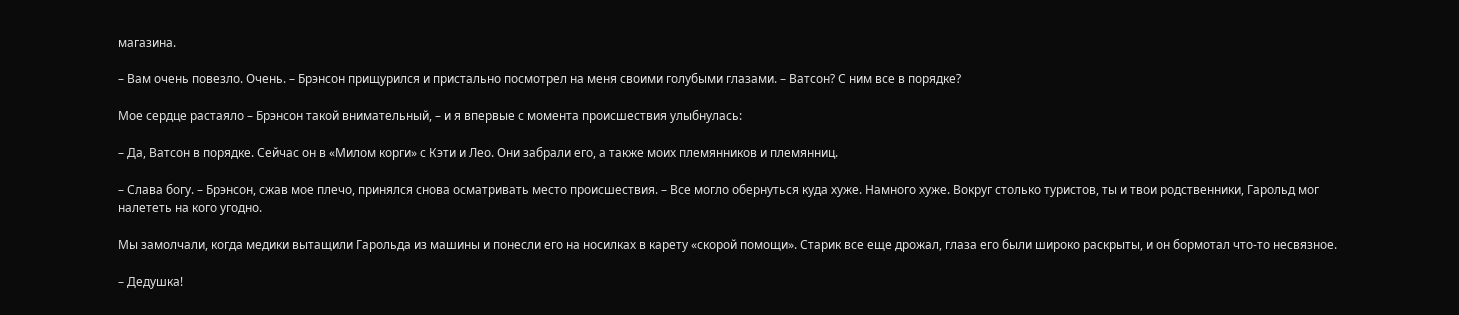магазина.

– Вам очень повезло. Очень. – Брэнсон прищурился и пристально посмотрел на меня своими голубыми глазами. – Ватсон? С ним все в порядке?

Мое сердце растаяло – Брэнсон такой внимательный, – и я впервые с момента происшествия улыбнулась:

– Да, Ватсон в порядке. Сейчас он в «Милом корги» с Кэти и Лео. Они забрали его, а также моих племянников и племянниц.

– Слава богу. – Брэнсон, сжав мое плечо, принялся снова осматривать место происшествия. – Все могло обернуться куда хуже. Намного хуже. Вокруг столько туристов, ты и твои родственники, Гарольд мог налететь на кого угодно.

Мы замолчали, когда медики вытащили Гарольда из машины и понесли его на носилках в карету «скорой помощи». Старик все еще дрожал, глаза его были широко раскрыты, и он бормотал что-то несвязное.

– Дедушка!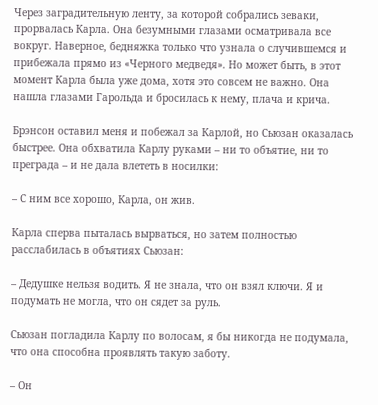Через заградительную ленту, за которой собрались зеваки, прорвалась Карла. Она безумными глазами осматривала все вокруг. Наверное, бедняжка только что узнала о случившемся и прибежала прямо из «Черного медведя». Но может быть, в этот момент Карла была уже дома, хотя это совсем не важно. Она нашла глазами Гарольда и бросилась к нему, плача и крича.

Брэнсон оставил меня и побежал за Карлой, но Сьюзан оказалась быстрее. Она обхватила Карлу руками – ни то объятие, ни то преграда – и не дала влететь в носилки:

– С ним все хорошо, Карла, он жив.

Карла сперва пыталась вырваться, но затем полностью расслабилась в объятиях Сьюзан:

– Дедушке нельзя водить. Я не знала, что он взял ключи. Я и подумать не могла, что он сядет за руль.

Сьюзан погладила Карлу по волосам, я бы никогда не подумала, что она способна проявлять такую заботу.

– Он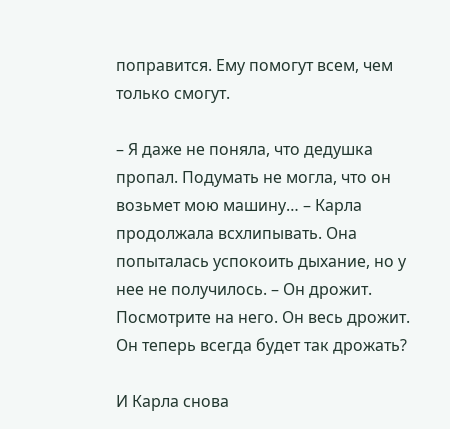поправится. Ему помогут всем, чем только смогут.

– Я даже не поняла, что дедушка пропал. Подумать не могла, что он возьмет мою машину… – Карла продолжала всхлипывать. Она попыталась успокоить дыхание, но у нее не получилось. – Он дрожит. Посмотрите на него. Он весь дрожит. Он теперь всегда будет так дрожать?

И Карла снова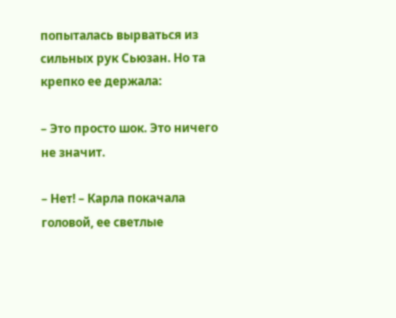попыталась вырваться из сильных рук Сьюзан. Но та крепко ее держала:

– Это просто шок. Это ничего не значит.

– Нет! – Карла покачала головой, ее светлые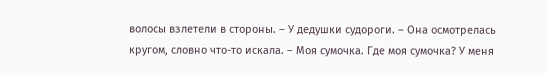волосы взлетели в стороны. – У дедушки судороги. – Она осмотрелась кругом, словно что-то искала. – Моя сумочка. Где моя сумочка? У меня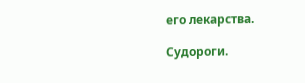его лекарства.

Судороги.